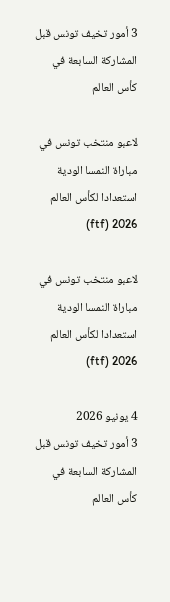3 أمور تخيف تونس قبل المشاركة السابعة في كأس العالم

لاعبو منتخب تونس في مباراة النمسا الودية استعدادا لكأس العالم 2026 (ftf)

لاعبو منتخب تونس في مباراة النمسا الودية استعدادا لكأس العالم 2026 (ftf)

4 يونيو 2026
3 أمور تخيف تونس قبل المشاركة السابعة في كأس العالم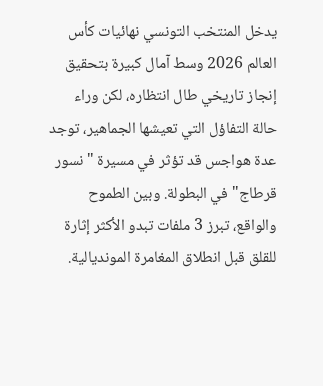يدخل المنتخب التونسي نهائيات كأس العالم 2026 وسط آمال كبيرة بتحقيق إنجاز تاريخي طال انتظاره، لكن وراء حالة التفاؤل التي تعيشها الجماهير، توجد عدة هواجس قد تؤثر في مسيرة "نسور قرطاج" في البطولة. وبين الطموح والواقع، تبرز 3 ملفات تبدو الأكثر إثارة للقلق قبل انطلاق المغامرة المونديالية.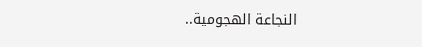النجاعة الهجومية..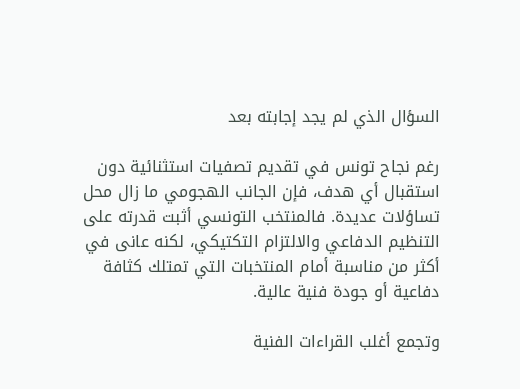السؤال الذي لم يجد إجابته بعد

رغم نجاح تونس في تقديم تصفيات استثنائية دون استقبال أي هدف، فإن الجانب الهجومي ما زال محل تساؤلات عديدة. فالمنتخب التونسي أثبت قدرته على التنظيم الدفاعي والالتزام التكتيكي، لكنه عانى في أكثر من مناسبة أمام المنتخبات التي تمتلك كثافة دفاعية أو جودة فنية عالية.

وتجمع أغلب القراءات الفنية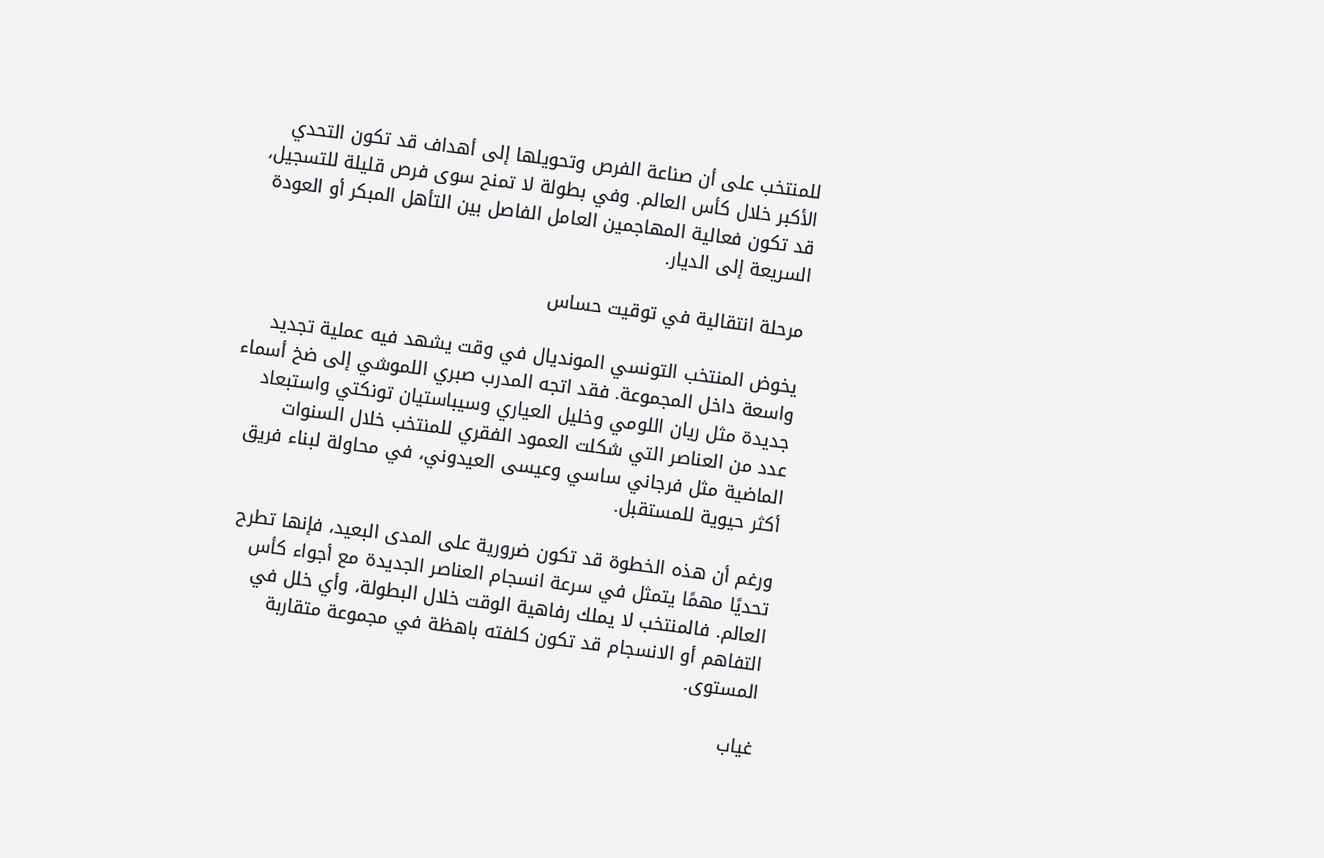للمنتخب على أن صناعة الفرص وتحويلها إلى أهداف قد تكون التحدي الأكبر خلال كأس العالم. وفي بطولة لا تمنح سوى فرص قليلة للتسجيل، قد تكون فعالية المهاجمين العامل الفاصل بين التأهل المبكر أو العودة السريعة إلى الديار.

مرحلة انتقالية في توقيت حساس

يخوض المنتخب التونسي المونديال في وقت يشهد فيه عملية تجديد واسعة داخل المجموعة. فقد اتجه المدرب صبري اللموشي إلى ضخ أسماء جديدة مثل ريان اللومي وخليل العياري وسيباستيان تونكتي واستبعاد عدد من العناصر التي شكلت العمود الفقري للمنتخب خلال السنوات الماضية مثل فرجاني ساسي وعيسى العيدوني، في محاولة لبناء فريق أكثر حيوية للمستقبل.

ورغم أن هذه الخطوة قد تكون ضرورية على المدى البعيد، فإنها تطرح تحديًا مهمًا يتمثل في سرعة انسجام العناصر الجديدة مع أجواء كأس العالم. فالمنتخب لا يملك رفاهية الوقت خلال البطولة، وأي خلل في التفاهم أو الانسجام قد تكون كلفته باهظة في مجموعة متقاربة المستوى.

غياب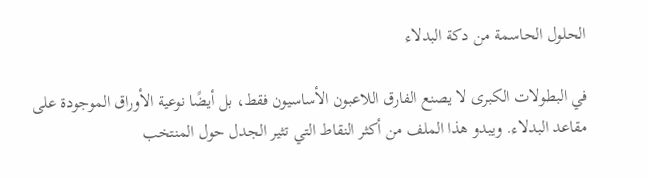الحلول الحاسمة من دكة البدلاء

في البطولات الكبرى لا يصنع الفارق اللاعبون الأساسيون فقط، بل أيضًا نوعية الأوراق الموجودة على مقاعد البدلاء. ويبدو هذا الملف من أكثر النقاط التي تثير الجدل حول المنتخب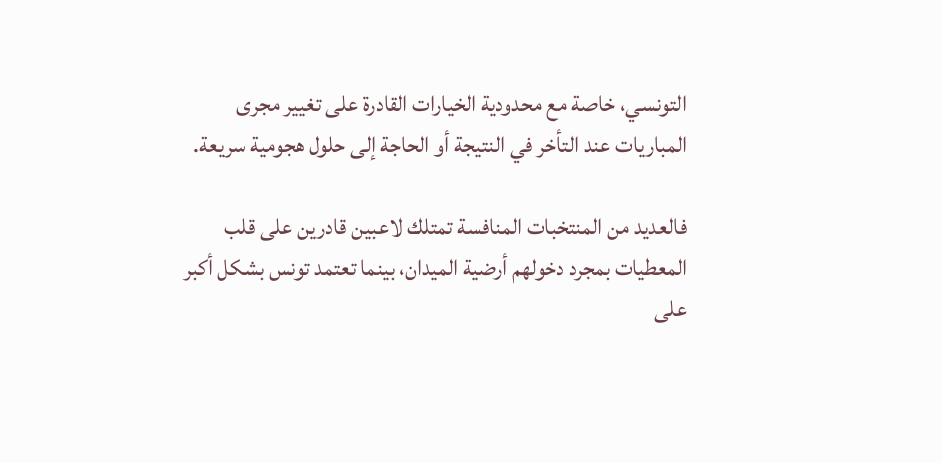التونسي، خاصة مع محدودية الخيارات القادرة على تغيير مجرى المباريات عند التأخر في النتيجة أو الحاجة إلى حلول هجومية سريعة.

فالعديد من المنتخبات المنافسة تمتلك لاعبين قادرين على قلب المعطيات بمجرد دخولهم أرضية الميدان، بينما تعتمد تونس بشكل أكبر على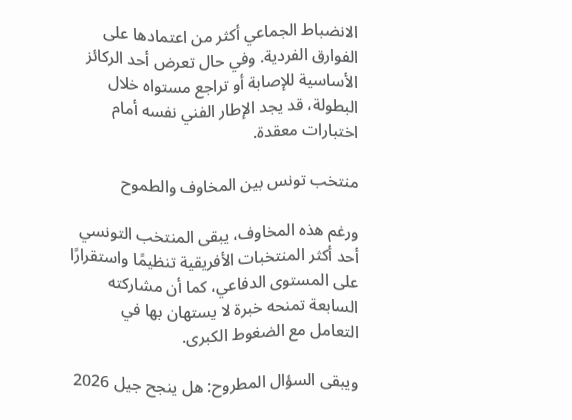الانضباط الجماعي أكثر من اعتمادها على الفوارق الفردية. وفي حال تعرض أحد الركائز الأساسية للإصابة أو تراجع مستواه خلال البطولة، قد يجد الإطار الفني نفسه أمام اختبارات معقدة.

منتخب تونس بين المخاوف والطموح

ورغم هذه المخاوف، يبقى المنتخب التونسي أحد أكثر المنتخبات الأفريقية تنظيمًا واستقرارًا على المستوى الدفاعي، كما أن مشاركته السابعة تمنحه خبرة لا يستهان بها في التعامل مع الضغوط الكبرى.

ويبقى السؤال المطروح: هل ينجح جيل 2026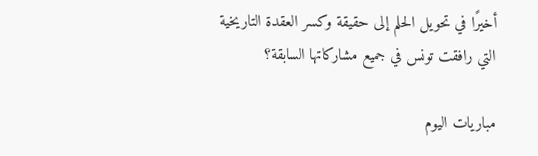أخيرًا في تحويل الحلم إلى حقيقة وكسر العقدة التاريخية التي رافقت تونس في جميع مشاركاتها السابقة؟

مباريات اليوم